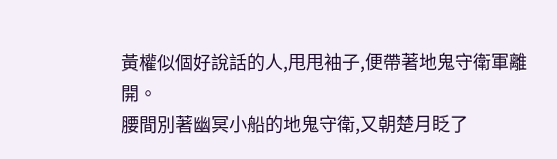黃權似個好說話的人,甩甩袖子,便帶著地鬼守衛軍離開。
腰間別著幽冥小船的地鬼守衛,又朝楚月眨了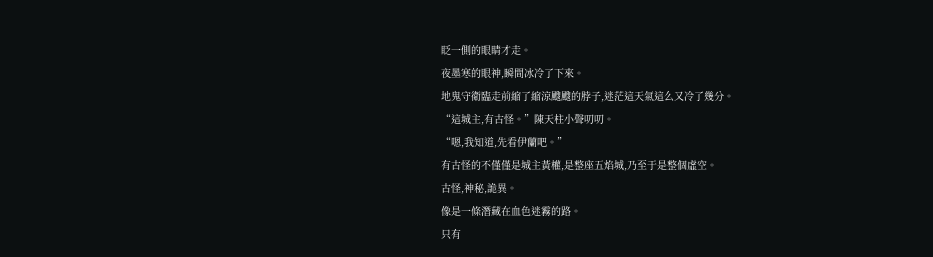眨一側的眼睛才走。
夜墨寒的眼神,瞬間冰冷了下來。
地鬼守衛臨走前縮了縮涼颼颼的脖子,迷茫這天氣這么又冷了幾分。
“這城主,有古怪。”陳天柱小聲叨叨。
“嗯,我知道,先看伊蘭吧。”
有古怪的不僅僅是城主黃權,是整座五焰城,乃至于是整個虛空。
古怪,神秘,詭異。
像是一條潛藏在血色迷霧的路。
只有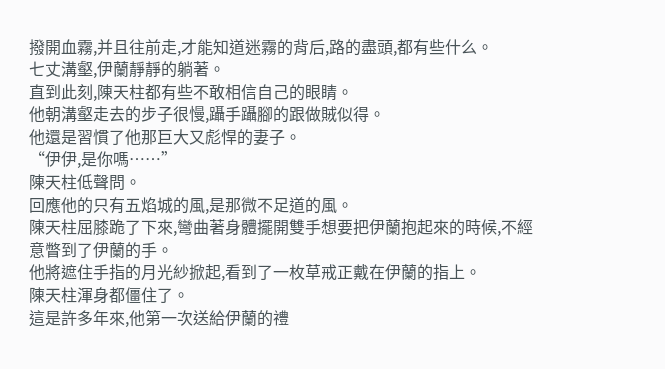撥開血霧,并且往前走,才能知道迷霧的背后,路的盡頭,都有些什么。
七丈溝壑,伊蘭靜靜的躺著。
直到此刻,陳天柱都有些不敢相信自己的眼睛。
他朝溝壑走去的步子很慢,躡手躡腳的跟做賊似得。
他還是習慣了他那巨大又彪悍的妻子。
“伊伊,是你嗎……”
陳天柱低聲問。
回應他的只有五焰城的風,是那微不足道的風。
陳天柱屈膝跪了下來,彎曲著身體擺開雙手想要把伊蘭抱起來的時候,不經意瞥到了伊蘭的手。
他將遮住手指的月光紗掀起,看到了一枚草戒正戴在伊蘭的指上。
陳天柱渾身都僵住了。
這是許多年來,他第一次送給伊蘭的禮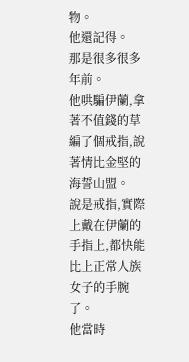物。
他還記得。
那是很多很多年前。
他哄騙伊蘭,拿著不值錢的草編了個戒指,說著情比金堅的海誓山盟。
說是戒指,實際上戴在伊蘭的手指上,都快能比上正常人族女子的手腕了。
他當時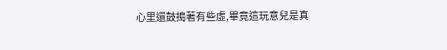心里還鼓搗著有些虛,畢竟這玩意兒是真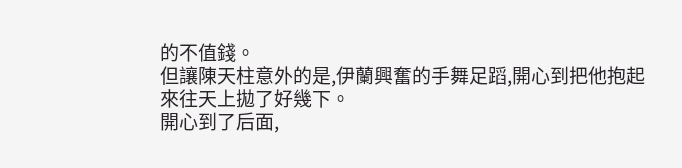的不值錢。
但讓陳天柱意外的是,伊蘭興奮的手舞足蹈,開心到把他抱起來往天上拋了好幾下。
開心到了后面,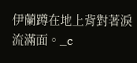伊蘭蹲在地上背對著淚流滿面。_c